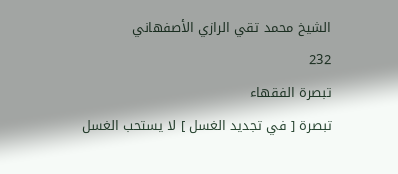الشيخ محمد تقي الرازي الأصفهاني
232
تبصرة الفقهاء
تبصرة [ في تجديد الغسل ] لا يستحب الغسل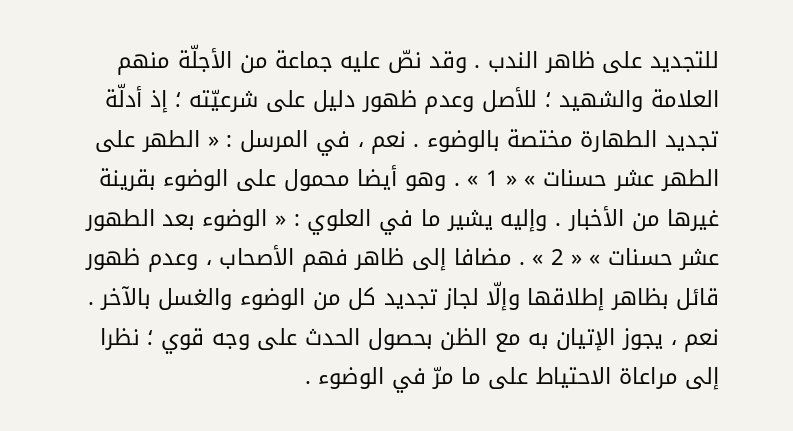للتجديد على ظاهر الندب . وقد نصّ عليه جماعة من الأجلّة منهم العلامة والشهيد ؛ للأصل وعدم ظهور دليل على شرعيّته ؛ إذ أدلّة تجديد الطهارة مختصة بالوضوء . نعم ، في المرسل : « الطهر على الطهر عشر حسنات » « 1 » . وهو أيضا محمول على الوضوء بقرينة غيرها من الأخبار . وإليه يشير ما في العلوي : « الوضوء بعد الطهور عشر حسنات » « 2 » . مضافا إلى ظاهر فهم الأصحاب ، وعدم ظهور قائل بظاهر إطلاقها وإلّا لجاز تجديد كل من الوضوء والغسل بالآخر . نعم ، يجوز الإتيان به مع الظن بحصول الحدث على وجه قوي ؛ نظرا إلى مراعاة الاحتياط على ما مرّ في الوضوء .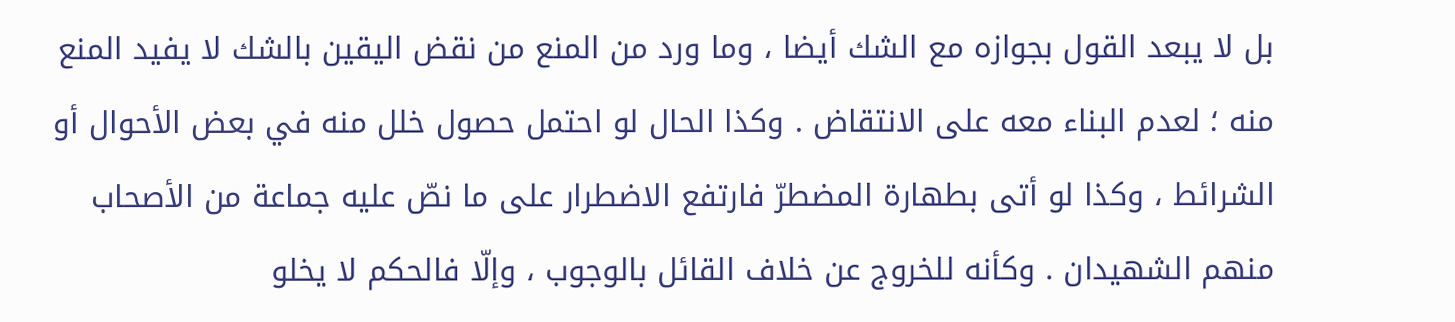بل لا يبعد القول بجوازه مع الشك أيضا ، وما ورد من المنع من نقض اليقين بالشك لا يفيد المنع منه ؛ لعدم البناء معه على الانتقاض . وكذا الحال لو احتمل حصول خلل منه في بعض الأحوال أو الشرائط ، وكذا لو أتى بطهارة المضطرّ فارتفع الاضطرار على ما نصّ عليه جماعة من الأصحاب منهم الشهيدان . وكأنه للخروج عن خلاف القائل بالوجوب ، وإلّا فالحكم لا يخلو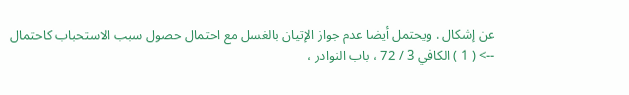عن إشكال . ويحتمل أيضا عدم جواز الإتيان بالغسل مع احتمال حصول سبب الاستحباب كاحتمال
--> ( 1 ) الكافي 3 / 72 ، باب النوادر ،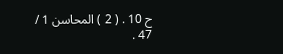ح 10 . ( 2 ) المحاسن 1 / 47 .